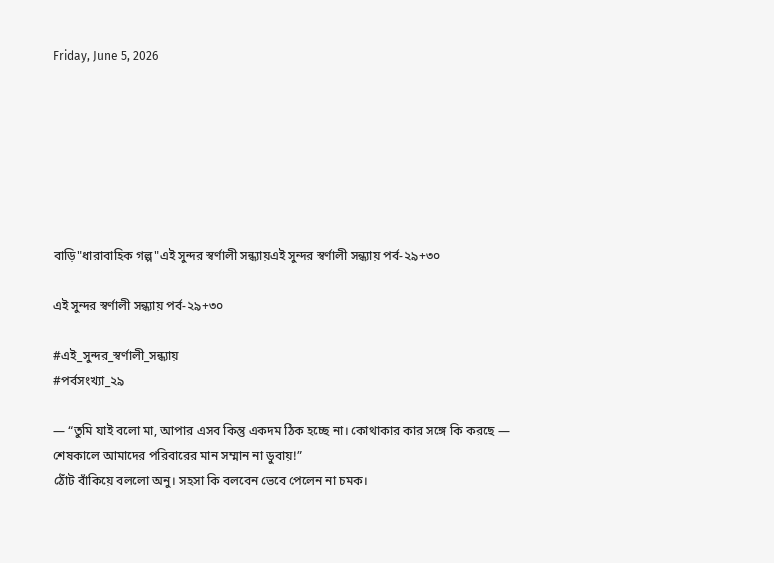Friday, June 5, 2026







বাড়ি"ধারাবাহিক গল্প"এই সুন্দর স্বর্ণালী সন্ধ্যায়এই সুন্দর স্বর্ণালী সন্ধ্যায় পর্ব-২৯+৩০

এই সুন্দর স্বর্ণালী সন্ধ্যায় পর্ব-২৯+৩০

#এই_সুন্দর_স্বর্ণালী_সন্ধ্যায়
#পর্বসংখ্যা_২৯

— “তুমি যাই বলো মা, আপার এসব কিন্তু একদম ঠিক হচ্ছে না। কোথাকার কার সঙ্গে কি করছে — শেষকালে আমাদের পরিবারের মান সম্মান না ডুবায়!”
ঠোঁট বাঁকিয়ে বললো অনু। সহসা কি বলবেন ভেবে পেলেন না চমক।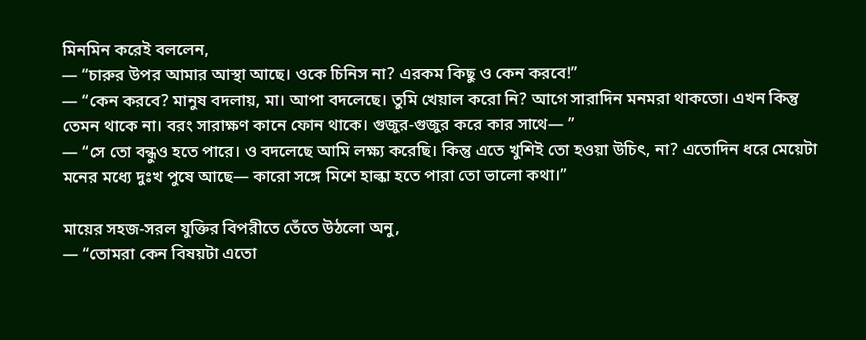মিনমিন করেই বললেন,
— “চারুর উপর আমার আস্থা আছে। ওকে চিনিস না? এরকম কিছু ও কেন করবে!”
— “কেন করবে? মানুষ বদলায়, মা। আপা বদলেছে। তুমি খেয়াল করো নি? আগে সারাদিন মনমরা থাকতো। এখন কিন্তু তেমন থাকে না। বরং সারাক্ষণ কানে ফোন থাকে। গুজুর-গুজুর করে কার সাথে— ”
— “সে তো বন্ধুও হতে পারে। ও বদলেছে আমি লক্ষ্য করেছি। কিন্তু এতে খুশিই তো হওয়া উচিৎ, না? এতোদিন ধরে মেয়েটা মনের মধ্যে দুঃখ পুষে আছে— কারো সঙ্গে মিশে হাল্কা হতে পারা তো ভালো কথা।”

মায়ের সহজ-সরল যুক্তির বিপরীতে তেঁতে উঠলো অনু,
— “তোমরা কেন বিষয়টা এতো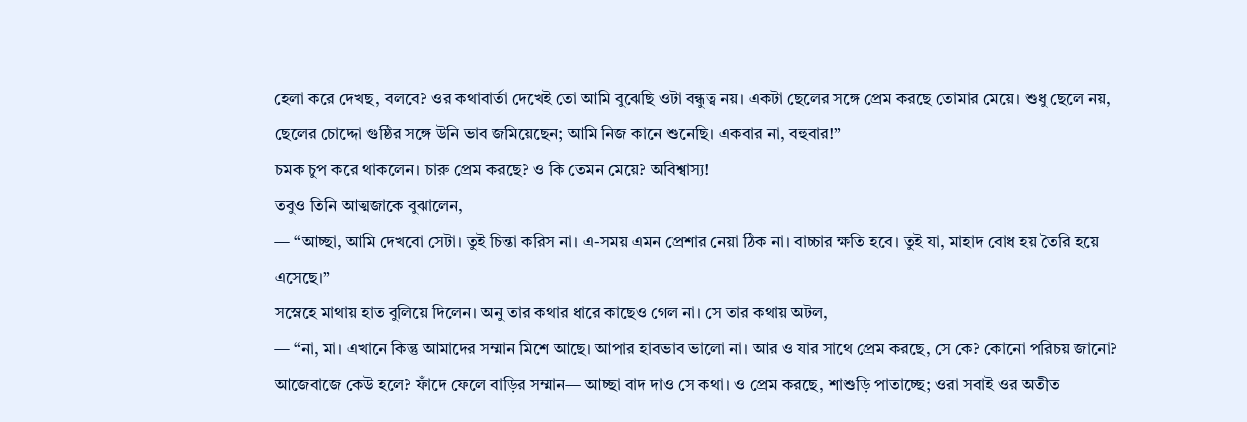হেলা করে দেখছ, বলবে? ওর কথাবার্তা দেখেই তো আমি বুঝেছি ওটা বন্ধুত্ব নয়। একটা ছেলের সঙ্গে প্রেম করছে তোমার মেয়ে। শুধু ছেলে নয়, ছেলের চোদ্দো গুষ্ঠির সঙ্গে উনি ভাব জমিয়েছেন; আমি নিজ কানে শুনেছি। একবার না, বহুবার!”
চমক চুপ করে থাকলেন। চারু প্রেম করছে? ও কি তেমন মেয়ে? অবিশ্বাস্য!
তবুও তিনি আত্মজাকে বুঝালেন,
— “আচ্ছা, আমি দেখবো সেটা। তুই চিন্তা করিস না। এ-সময় এমন প্রেশার নেয়া ঠিক না। বাচ্চার ক্ষতি হবে। তুই যা, মাহাদ বোধ হয় তৈরি হয়ে এসেছে।”
সস্নেহে মাথায় হাত বুলিয়ে দিলেন। অনু তার কথার ধারে কাছেও গেল না। সে তার কথায় অটল,
— “না, মা। এখানে কিন্তু আমাদের সম্মান মিশে আছে। আপার হাবভাব ভালো না। আর ও যার সাথে প্রেম করছে, সে কে? কোনো পরিচয় জানো? আজেবাজে কেউ হলে? ফাঁদে ফেলে বাড়ির সম্মান— আচ্ছা বাদ দাও সে কথা। ও প্রেম করছে, শাশুড়ি পাতাচ্ছে; ওরা সবাই ওর অতীত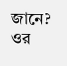জানে? ওর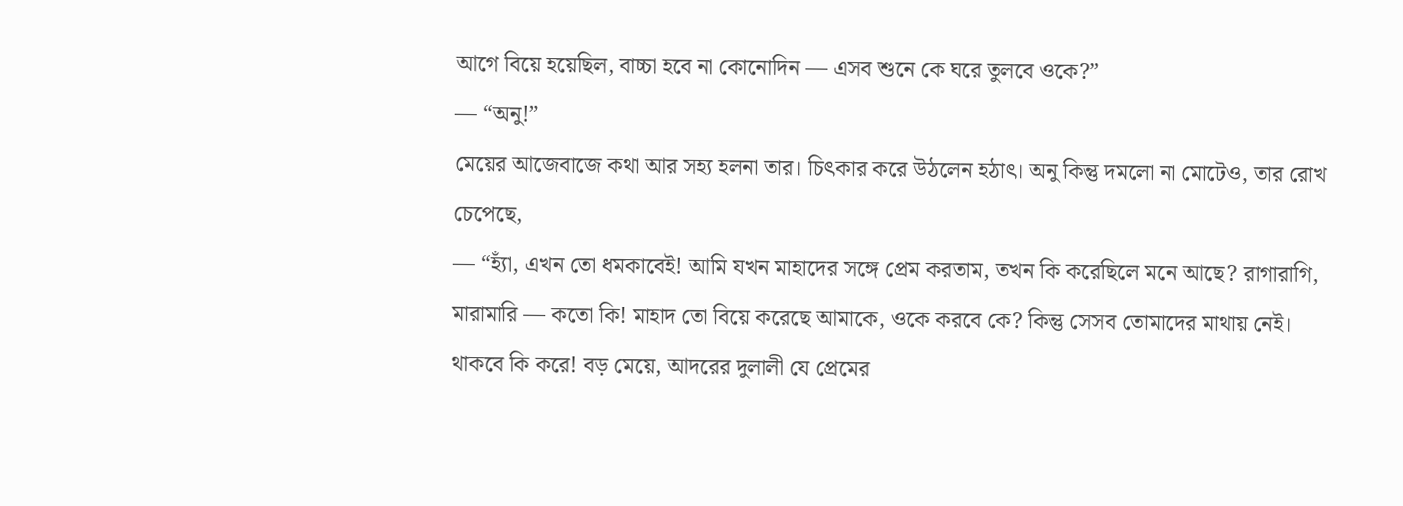আগে বিয়ে হয়েছিল, বাচ্চা হবে না কোনোদিন — এসব শুনে কে ঘরে তুলবে ওকে?”
— “অনু!”
মেয়ের আজেবাজে কথা আর সহ্য হলনা তার। চিৎকার করে উঠলেন হঠাৎ। অনু কিন্তু দমলো না মোটেও, তার রোখ চেপেছে,
— “হ্যাঁ, এখন তো ধমকাবেই! আমি যখন মাহাদের সঙ্গে প্রেম করতাম, তখন কি করেছিলে মনে আছে? রাগারাগি, মারামারি — কতো কি! মাহাদ তো বিয়ে করেছে আমাকে, ওকে করবে কে? কিন্তু সেসব তোমাদের মাথায় নেই। থাকবে কি করে! বড় মেয়ে, আদরের দুলালী যে প্রেমের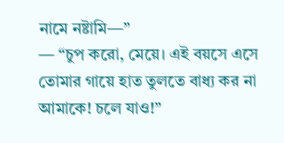নামে নষ্টামি—”
— “চুপ করো, মেয়ে। এই বয়সে এসে তোমার গায়ে হাত তুলতে বাধ্য কর না আমাকে! চলে যাও!”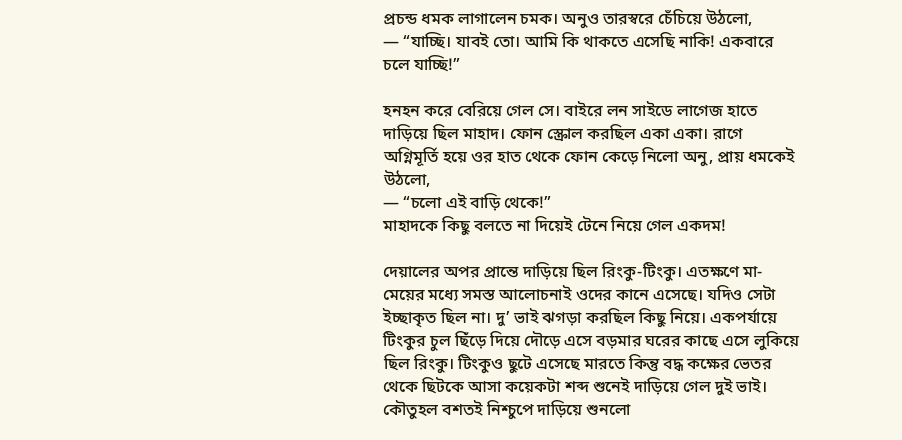প্রচন্ড ধমক লাগালেন চমক। অনুও তারস্বরে চেঁচিয়ে উঠলো,
— “যাচ্ছি। যাবই তো। আমি কি থাকতে এসেছি নাকি! একবারে চলে যাচ্ছি!”

হনহন করে বেরিয়ে গেল সে। বাইরে লন সাইডে লাগেজ হাতে দাড়িয়ে ছিল মাহাদ। ফোন স্ক্রোল করছিল একা একা। রাগে অগ্নিমূর্তি হয়ে ওর হাত থেকে ফোন কেড়ে নিলো অনু, প্রায় ধমকেই উঠলো,
— “চলো এই বাড়ি থেকে!”
মাহাদকে কিছু বলতে না দিয়েই টেনে নিয়ে গেল একদম!

দেয়ালের অপর প্রান্তে দাড়িয়ে ছিল রিংকু-টিংকু। এতক্ষণে মা-মেয়ের মধ্যে সমস্ত আলোচনাই ওদের কানে এসেছে। যদিও সেটা ইচ্ছাকৃত ছিল না। দু’ ভাই ঝগড়া করছিল কিছু নিয়ে। একপর্যায়ে টিংকুর চুল ছিঁড়ে দিয়ে দৌড়ে এসে বড়মার ঘরের কাছে এসে লুকিয়ে ছিল রিংকু। টিংকুও ছুটে এসেছে মারতে কিন্তু বদ্ধ কক্ষের ভেতর থেকে ছিটকে আসা কয়েকটা শব্দ শুনেই দাড়িয়ে গেল দুই ভাই। কৌতুহল বশতই নিশ্চুপে দাড়িয়ে শুনলো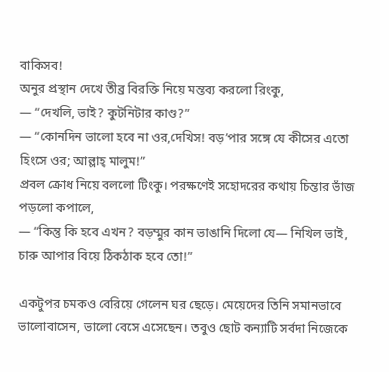বাকিসব!
অনুর প্রস্থান দেখে তীব্র বিরক্তি নিয়ে মন্তব্য করলো রিংকু,
— “দেখলি, ভাই? কুটনিটার কাণ্ড?”
— “কোনদিন ভালো হবে না ওর,দেখিস! বড়’পার সঙ্গে যে কীসের এতো হিংসে ওর; আল্লাহ্ মালুম!”
প্রবল ক্রোধ নিয়ে বললো টিংকু। পরক্ষণেই সহোদরের কথায় চিন্তার ভাঁজ পড়লো কপালে,
— “কিন্তু কি হবে এখন? বড়ম্মুর কান ভাঙানি দিলো যে— নিখিল ভাই, চারু আপার বিয়ে ঠিকঠাক হবে তো!”

একটুপর চমকও বেরিয়ে গেলেন ঘর ছেড়ে। মেয়েদের তিনি সমানভাবে ভালোবাসেন, ভালো বেসে এসেছেন। তবুও ছোট কন্যাটি সর্বদা নিজেকে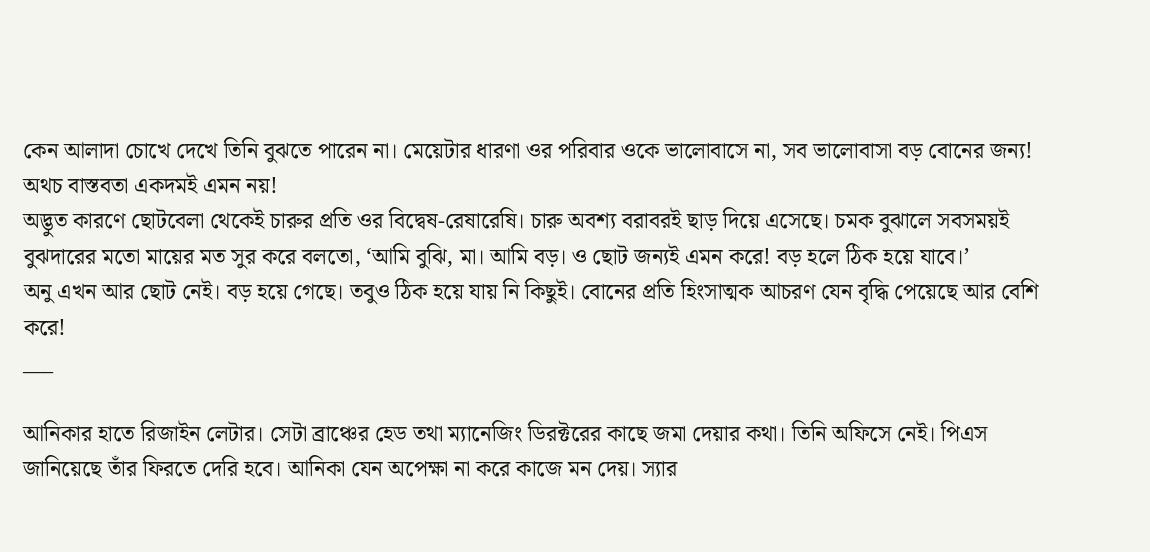কেন আলাদা চোখে দেখে তিনি বুঝতে পারেন না। মেয়েটার ধারণা ওর পরিবার ওকে ভালোবাসে না, সব ভালোবাসা বড় বোনের জন্য! অথচ বাস্তবতা একদমই এমন নয়!
অদ্ভুত কারণে ছোটবেলা থেকেই চারুর প্রতি ওর বিদ্বেষ-রেষারেষি। চারু অবশ্য বরাবরই ছাড় দিয়ে এসেছে। চমক বুঝালে সবসময়ই বুঝদারের মতো মায়ের মত সুর করে বলতো, ‘আমি বুঝি, মা। আমি বড়। ও ছোট জন্যই এমন করে! বড় হলে ঠিক হয়ে যাবে।’
অনু এখন আর ছোট নেই। বড় হয়ে গেছে। তবুও ঠিক হয়ে যায় নি কিছুই। বোনের প্রতি হিংসাত্মক আচরণ যেন বৃদ্ধি পেয়েছে আর বেশি করে!
___

আনিকার হাতে রিজাইন লেটার। সেটা ব্রাঞ্চের হেড তথা ম্যানেজিং ডিরক্টরের কাছে জমা দেয়ার কথা। তিনি অফিসে নেই। পিএস জানিয়েছে তাঁর ফিরতে দেরি হবে। আনিকা যেন অপেক্ষা না করে কাজে মন দেয়। স্যার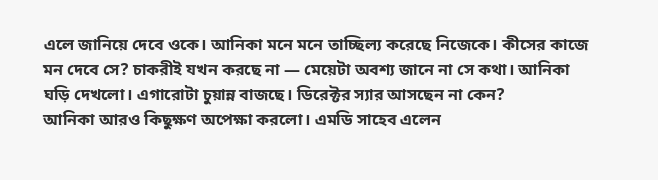এলে জানিয়ে দেবে ওকে। আনিকা মনে মনে তাচ্ছিল্য করেছে নিজেকে। কীসের কাজে মন দেবে সে? চাকরীই যখন করছে না — মেয়েটা অবশ্য জানে না সে কথা। আনিকা ঘড়ি দেখলো। এগারোটা চুয়ান্ন বাজছে। ডিরেক্টর স্যার আসছেন না কেন?
আনিকা আরও কিছুক্ষণ অপেক্ষা করলো। এমডি সাহেব এলেন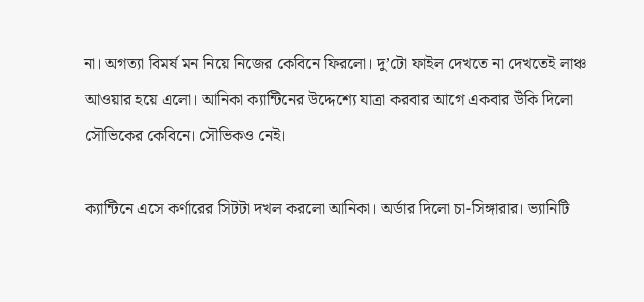না। অগত্যা বিমর্ষ মন নিয়ে নিজের কেবিনে ফিরলো। দু’টো ফাইল দেখতে না দেখতেই লাঞ্চ আওয়ার হয়ে এলো। আনিকা ক্যান্টিনের উদ্দেশ্যে যাত্রা করবার আগে একবার উঁকি দিলো সৌভিকের কেবিনে। সৌভিকও নেই।

ক্যান্টিনে এসে কর্ণারের সিটটা দখল করলো আনিকা। অর্ডার দিলো চা-সিঙ্গারার। ভ্যানিটি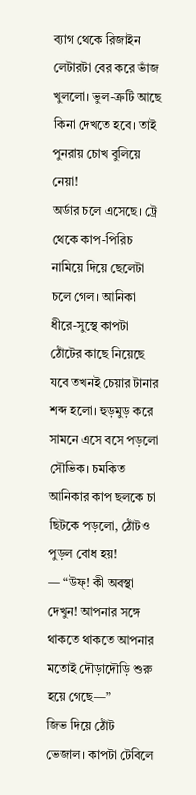ব্যাগ থেকে রিজাইন লেটারটা বের করে ভাঁজ খুললো। ভুল-ত্রুটি আছে কিনা দেখতে হবে। তাই পুনরায় চোখ বুলিয়ে নেয়া!
অর্ডার চলে এসেছে। ট্রে থেকে কাপ-পিরিচ নামিয়ে দিয়ে ছেলেটা চলে গেল। আনিকা ধীরে-সুস্থে কাপটা ঠোঁটের কাছে নিয়েছে যবে তখনই চেয়ার টানার শব্দ হলো। হুড়মুড় করে সামনে এসে বসে পড়লো সৌভিক। চমকিত আনিকার কাপ ছলকে চা ছিটকে পড়লো, ঠোঁটও পুড়ল বোধ হয়!
— “উফ্! কী অবস্থা দেখুন! আপনার সঙ্গে থাকতে থাকতে আপনার মতোই দৌড়াদৌড়ি শুরু হয়ে গেছে—”
জিভ দিয়ে ঠোঁট ভেজাল। কাপটা টেবিলে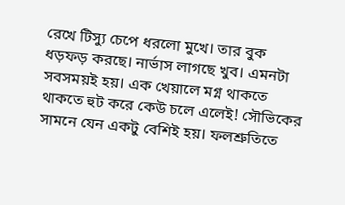রেখে টিস্যু চেপে ধরলো মুখে। তার বুক ধড়ফড় করছে। নার্ভাস লাগছে খুব। এমনটা সবসময়ই হয়। এক খেয়ালে মগ্ন থাকতে থাকতে হুট করে কেউ চলে এলেই! সৌভিকের সামনে যেন একটু বেশিই হয়। ফলশ্রুতিতে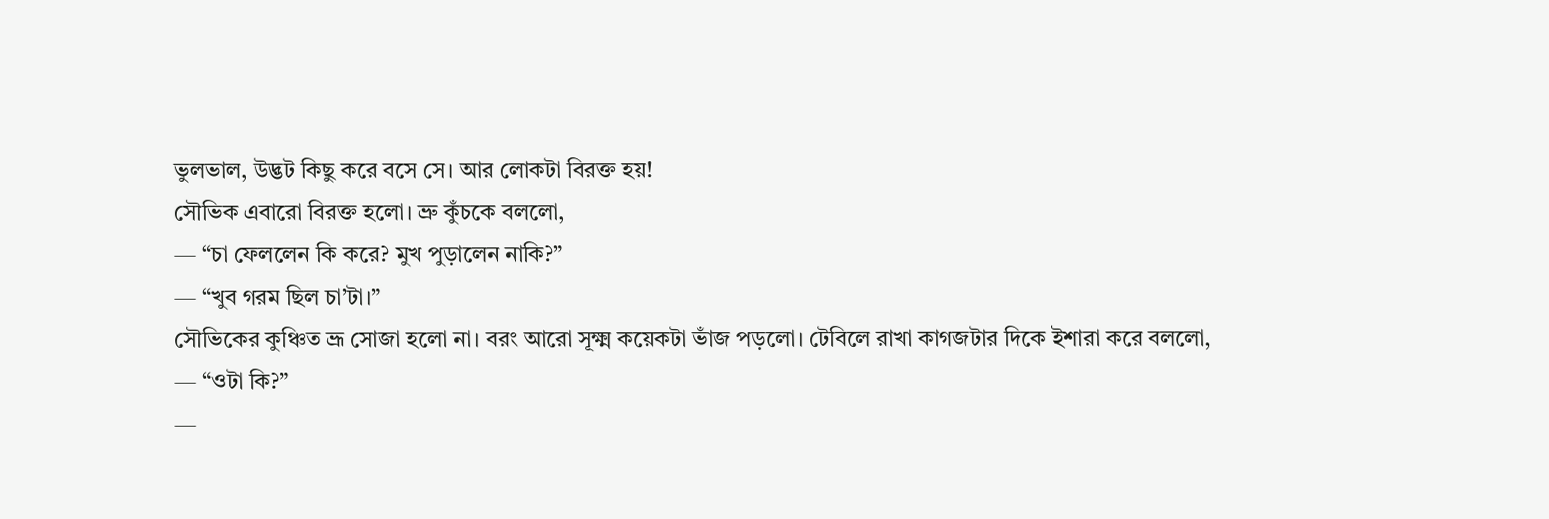ভুলভাল, উদ্ভট কিছু করে বসে সে। আর লোকটা বিরক্ত হয়!
সৌভিক এবারো বিরক্ত হলো। ভ্রু কুঁচকে বললো,
— “চা ফেললেন কি করে? মুখ পুড়ালেন নাকি?”
— “খুব গরম ছিল চা’টা।”
সৌভিকের কুঞ্চিত ভ্রূ সোজা হলো না। বরং আরো সূক্ষ্ম কয়েকটা ভাঁজ পড়লো। টেবিলে রাখা কাগজটার দিকে ইশারা করে বললো,
— “ওটা কি?”
—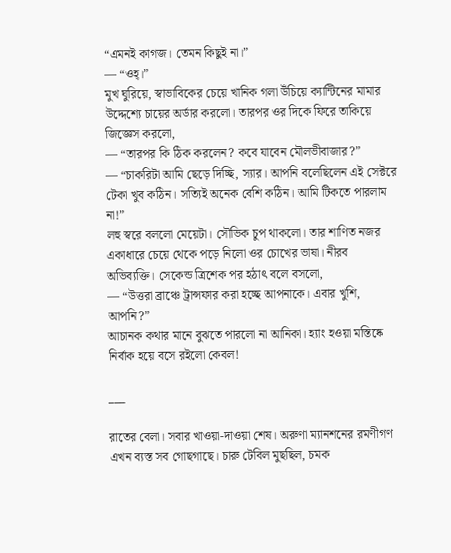“এমনই কাগজ। তেমন কিছুই না।”
— “ওহ্।”
মুখ ঘুরিয়ে, স্বাভাবিকের চেয়ে খানিক গলা উঁচিয়ে ক্যান্টিনের মামার উদ্দেশ্যে চায়ের অর্ডার করলো। তারপর ওর দিকে ফিরে তাকিয়ে জিজ্ঞেস করলো,
— “তারপর কি ঠিক করলেন? কবে যাবেন মৌলভীবাজার?”
— “চাকরিটা আমি ছেড়ে দিচ্ছি, স্যার। আপনি বলেছিলেন এই সেক্টরে টেকা খুব কঠিন। সত্যিই অনেক বেশি কঠিন। আমি টিকতে পারলাম না!”
লহু স্বরে বললো মেয়েটা। সৌভিক চুপ থাকলো। তার শাণিত নজর একাধারে চেয়ে থেকে পড়ে নিলো ওর চোখের ভাষা। নীরব অভিব্যক্তি। সেকেন্ড ত্রিশেক পর হঠাৎ বলে বসলো,
— “উত্তরা ব্রাঞ্চে ট্রান্সফার করা হচ্ছে আপনাকে। এবার খুশি, আপনি?”
আচানক কথার মানে বুঝতে পারলো না আনিকা। হ্যাং হওয়া মস্তিষ্কে নির্বাক হয়ে বসে রইলো কেবল!

___

রাতের বেলা। সবার খাওয়া-দাওয়া শেষ। অরুণা ম্যানশনের রমণীগণ এখন ব্যস্ত সব গোছগাছে। চারু টেবিল মুছছিল, চমক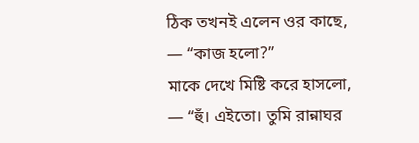ঠিক তখনই এলেন ওর কাছে,
— “কাজ হলো?”
মাকে দেখে মিষ্টি করে হাসলো,
— “হুঁ। এইতো। তুমি রান্নাঘর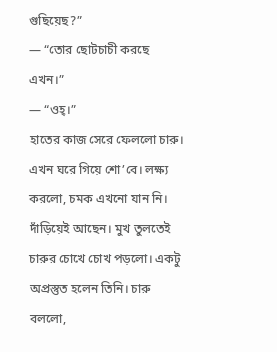গুছিয়েছ?”
— “তোর ছোটচাচী করছে এখন।”
— “ওহ্।”
হাতের কাজ সেরে ফেললো চারু। এখন ঘরে গিয়ে শো’বে। লক্ষ্য করলো, চমক এখনো যান নি। দাঁড়িয়েই আছেন। মুখ তুলতেই চারুর চোখে চোখ পড়লো। একটু অপ্রস্তুত হলেন তিনি। চারু বললো,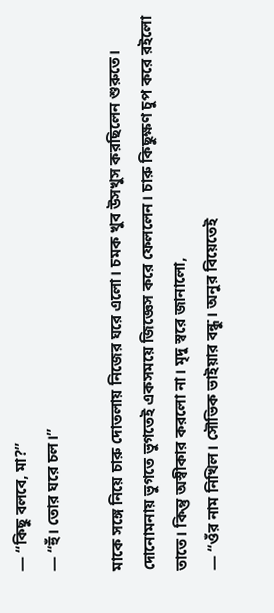— “কিছু বলবে, মা?”
— “হুঁ। তোর ঘরে চল।”

মাকে সঙ্গে নিয়ে চারু দোতলায় নিজের ঘরে এলো। চমক খুব উসখুস করছিলেন শুরুতে। দোনোমনায় ভুগতে ভুগতেই একসময়ে জিজ্ঞেস করে ফেললেন। চারু কিছুক্ষণ চুপ করে রইলো তাতে। কিন্তু অস্বীকার করলো না। মৃদু স্বরে জানালো,
— “ওঁর নাম নিখিল। সৌভিক ভাইয়ার বন্ধু। অনুর বিয়েতেই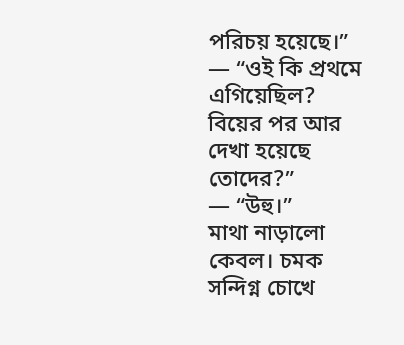পরিচয় হয়েছে।”
— “ওই কি প্রথমে এগিয়েছিল? বিয়ের পর আর দেখা হয়েছে তোদের?”
— “উহু।”
মাথা নাড়ালো কেবল। চমক সন্দিগ্ন চোখে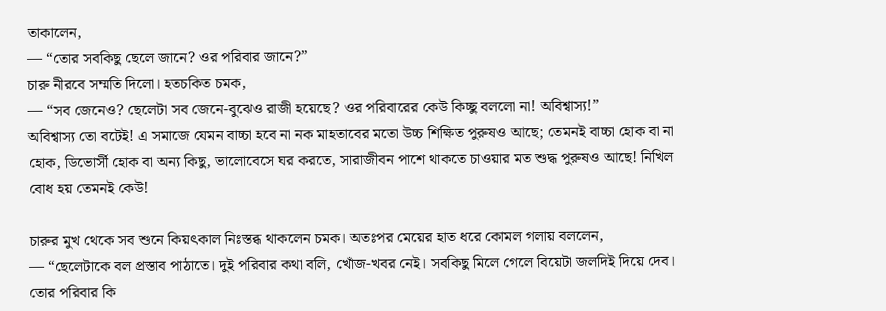তাকালেন,
— “তোর সবকিছু ছেলে জানে? ওর পরিবার জানে?”
চারু নীরবে সম্মতি দিলো। হতচকিত চমক,
— “সব জেনেও? ছেলেটা সব জেনে-বুঝেও রাজী হয়েছে? ওর পরিবারের কেউ কিচ্ছু বললো না! অবিশ্বাস্য!”
অবিশ্বাস্য তো বটেই! এ সমাজে যেমন বাচ্চা হবে না নক মাহতাবের মতো উচ্চ শিক্ষিত পুরুষও আছে; তেমনই বাচ্চা হোক বা না হোক, ডিভোর্সী হোক বা অন্য কিছু, ভালোবেসে ঘর করতে, সারাজীবন পাশে থাকতে চাওয়ার মত শুদ্ধ পুরুষও আছে! নিখিল বোধ হয় তেমনই কেউ!

চারুর মুখ থেকে সব শুনে কিয়ৎকাল নিঃস্তব্ধ থাকলেন চমক। অতঃপর মেয়ের হাত ধরে কোমল গলায় বললেন,
— “ছেলেটাকে বল প্রস্তাব পাঠাতে। দুই পরিবার কথা বলি, খোঁজ-খবর নেই। সবকিছু মিলে গেলে বিয়েটা জলদিই দিয়ে দেব। তোর পরিবার কি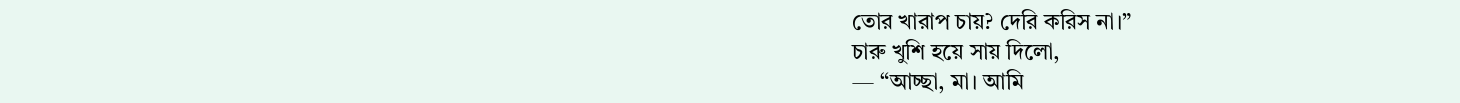তোর খারাপ চায়? দেরি করিস না।”
চারু খুশি হয়ে সায় দিলো,
— “আচ্ছা, মা। আমি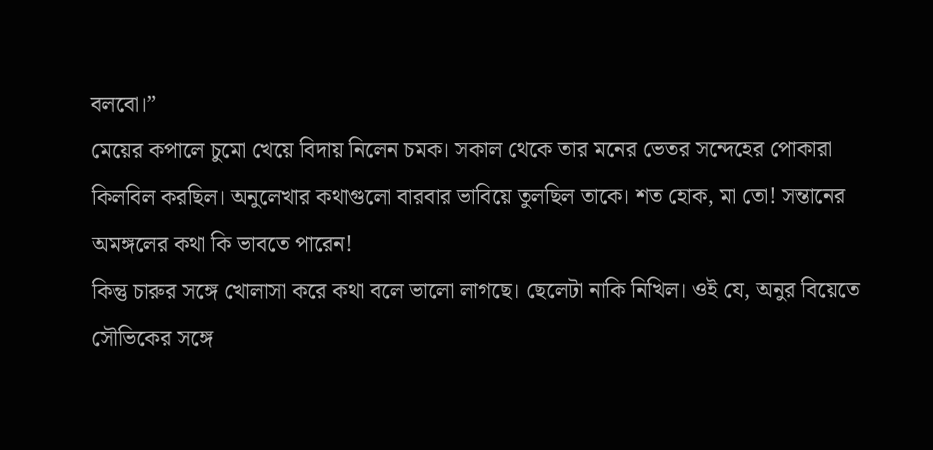বলবো।”
মেয়ের কপালে চুমো খেয়ে বিদায় নিলেন চমক। সকাল থেকে তার মনের ভেতর সন্দেহের পোকারা কিলবিল করছিল। অনুলেখার কথাগুলো বারবার ভাবিয়ে তুলছিল তাকে। শত হোক, মা তো! সন্তানের অমঙ্গলের কথা কি ভাবতে পারেন!
কিন্তু চারুর সঙ্গে খোলাসা করে কথা বলে ভালো লাগছে। ছেলেটা নাকি নিখিল। ওই যে, অনুর বিয়েতে সৌভিকের সঙ্গে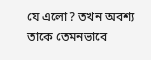যে এলো? তখন অবশ্য তাকে তেমনভাবে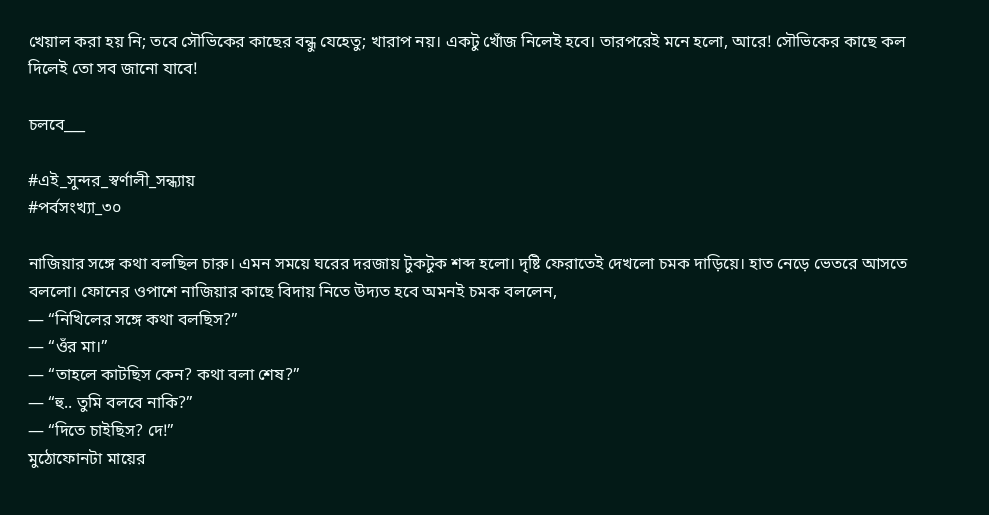খেয়াল করা হয় নি; তবে সৌভিকের কাছের বন্ধু যেহেতু; খারাপ নয়। একটু খোঁজ নিলেই হবে। তারপরেই মনে হলো, আরে! সৌভিকের কাছে কল দিলেই তো সব জানো যাবে!

চলবে___

#এই_সুন্দর_স্বর্ণালী_সন্ধ্যায়
#পর্বসংখ্যা_৩০

নাজিয়ার সঙ্গে কথা বলছিল চারু। এমন সময়ে ঘরের দরজায় টুকটুক শব্দ হলো। দৃষ্টি ফেরাতেই দেখলো চমক দাড়িয়ে। হাত নেড়ে ভেতরে আসতে বললো। ফোনের ওপাশে নাজিয়ার কাছে বিদায় নিতে উদ্যত হবে অমনই চমক বললেন,
— “নিখিলের সঙ্গে কথা বলছিস?”
— “ওঁর মা।”
— “তাহলে কাটছিস কেন? কথা বলা শেষ?”
— “হু.. তুমি বলবে নাকি?”
— “দিতে চাইছিস? দে!”
মুঠোফোনটা মায়ের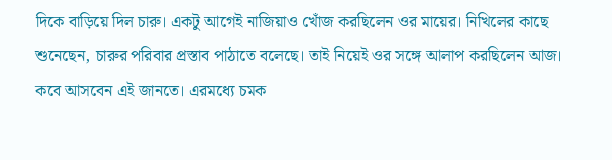দিকে বাড়িয়ে দিল চারু। একটু আগেই নাজিয়াও খোঁজ করছিলেন ওর মায়ের। নিখিলের কাছে শুনেছেন, চারুর পরিবার প্রস্তাব পাঠাতে বলেছে। তাই নিয়েই ওর সঙ্গে আলাপ করছিলেন আজ। কবে আসবেন এই জানতে। এরমধ্যে চমক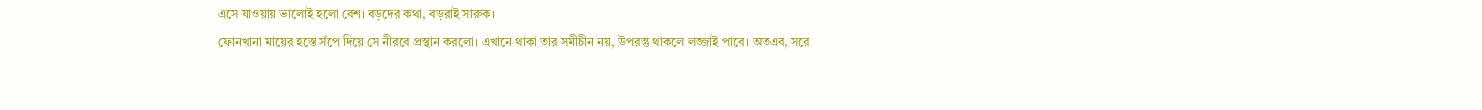এসে যাওয়ায় ভালোই হলো বেশ। বড়দের কথা, বড়রাই সারুক।
ফোনখানা মায়ের হস্তে সঁপে দিয়ে সে নীরবে প্রস্থান করলো। এখানে থাকা তার সমীচীন নয়, উপরন্তু থাকলে লজ্জাই পাবে। অতএব, সরে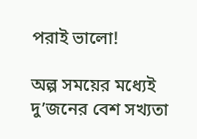পরাই ভালো!

অল্প সময়ের মধ্যেই দু’জনের বেশ সখ্যতা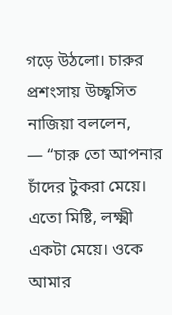গড়ে উঠলো। চারুর প্রশংসায় উচ্ছ্বসিত নাজিয়া বললেন,
— “চারু তো আপনার চাঁদের টুকরা মেয়ে। এতো মিষ্টি, লক্ষ্মী একটা মেয়ে। ওকে আমার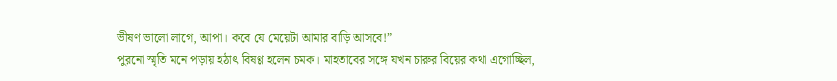ভীষণ ভালো লাগে, আপা। কবে যে মেয়েটা আমার বাড়ি আসবে!”
পুরনো স্মৃতি মনে পড়ায় হঠাৎ বিষণ্ণ হলেন চমক। মাহতাবের সঙ্গে যখন চারুর বিয়ের কথা এগোচ্ছিল,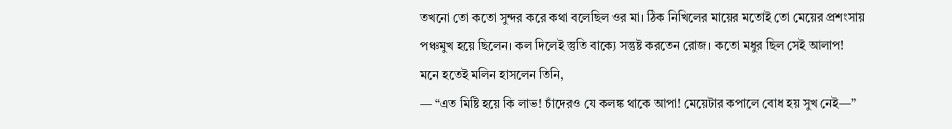তখনো তো কতো সুন্দর করে কথা বলেছিল ওর মা। ঠিক নিখিলের মায়ের মতোই তো মেয়ের প্রশংসায় পঞ্চমুখ হয়ে ছিলেন। কল দিলেই স্তুতি বাক্যে সন্তুষ্ট করতেন রোজ। কতো মধুর ছিল সেই আলাপ!
মনে হতেই মলিন হাসলেন তিনি,
— “এত মিষ্টি হয়ে কি লাভ! চাঁদেরও যে কলঙ্ক থাকে আপা! মেয়েটার কপালে বোধ হয় সুখ নেই—”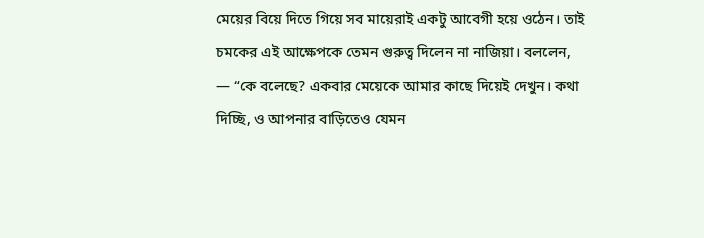মেয়ের বিয়ে দিতে গিয়ে সব মায়েরাই একটু আবেগী হয়ে ওঠেন। তাই চমকের এই আক্ষেপকে তেমন গুরুত্ব দিলেন না নাজিয়া। বললেন,
— “কে বলেছে? একবার মেয়েকে আমার কাছে দিয়েই দেখুন। কথা দিচ্ছি, ও আপনার বাড়িতেও যেমন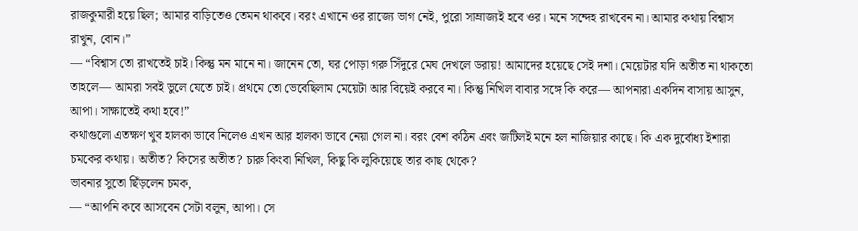রাজকুমারী হয়ে ছিল; আমার বাড়িতেও তেমন থাকবে। বরং এখানে ওর রাজ্যে ভাগ নেই, পুরো সাম্রাজ্যই হবে ওর। মনে সন্দেহ রাখবেন না। আমার কথায় বিশ্বাস রাখুন, বোন।”
— “বিশ্বাস তো রাখতেই চাই। কিন্তু মন মানে না। জানেন তো, ঘর পোড়া গরু সিঁদুরে মেঘ দেখলে ডরায়! আমাদের হয়েছে সেই দশা। মেয়েটার যদি অতীত না থাকতো তাহলে— আমরা সবই ভুলে যেতে চাই। প্রথমে তো ভেবেছিলাম মেয়েটা আর বিয়েই করবে না। কিন্তু নিখিল বাবার সঙ্গে কি করে— আপনারা একদিন বাসায় আসুন, আপা। সাক্ষাতেই কথা হবে!”
কথাগুলো এতক্ষণ খুব হালকা ভাবে নিলেও এখন আর হালকা ভাবে নেয়া গেল না। বরং বেশ কঠিন এবং জটিলই মনে হল নাজিয়ার কাছে। কি এক দুর্বোধ্য ইশারা চমকের কথায়। অতীত? কিসের অতীত? চারু কিংবা নিখিল, কিছু কি লুকিয়েছে তার কাছ থেকে?
ভাবনার সুতো ছিঁড়লেন চমক,
— “আপনি কবে আসবেন সেটা বলুন, আপা। সে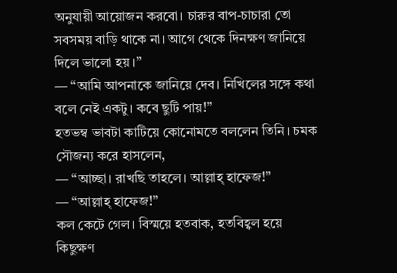অনুযায়ী আয়োজন করবো। চারুর বাপ-চাচারা তো সবসময় বাড়ি থাকে না। আগে থেকে দিনক্ষণ জানিয়ে দিলে ভালো হয়।”
— “আমি আপনাকে জানিয়ে দেব। নিখিলের সঙ্গে কথা বলে নেই একটু। কবে ছুটি পায়!”
হতভম্ব ভাবটা কাটিয়ে কোনোমতে বললেন তিনি। চমক সৌজন্য করে হাসলেন,
— “আচ্ছা। রাখছি তাহলে। আল্লাহ্ হাফেজ!”
— “আল্লাহ্ হাফেজ!”
কল কেটে গেল। বিস্ময়ে হতবাক, হতবিহ্বল হয়ে কিছুক্ষণ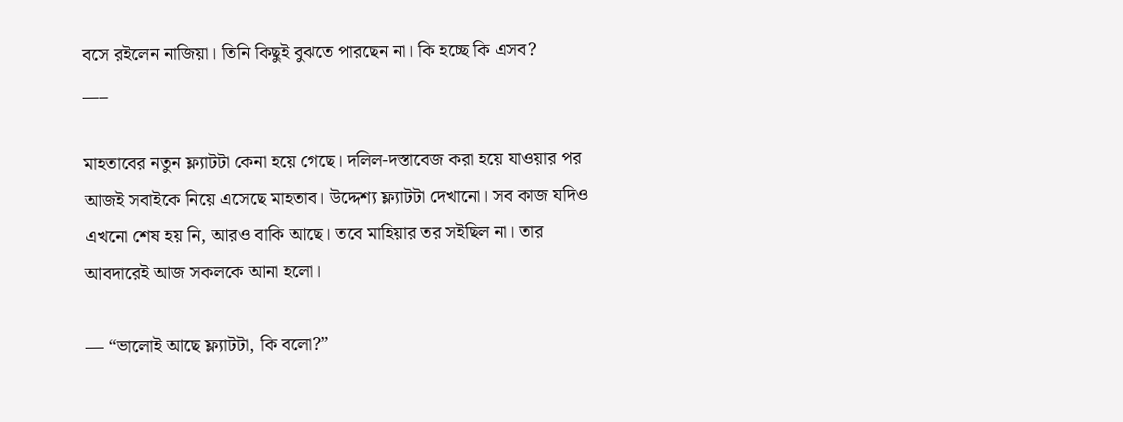বসে রইলেন নাজিয়া। তিনি কিছুই বুঝতে পারছেন না। কি হচ্ছে কি এসব?
___

মাহতাবের নতুন ফ্ল্যাটটা কেনা হয়ে গেছে। দলিল-দস্তাবেজ করা হয়ে যাওয়ার পর আজই সবাইকে নিয়ে এসেছে মাহতাব। উদ্দেশ্য ফ্ল্যাটটা দেখানো। সব কাজ যদিও এখনো শেষ হয় নি, আরও বাকি আছে। তবে মাহিয়ার তর সইছিল না। তার আবদারেই আজ সকলকে আনা হলো।

— “ভালোই আছে ফ্ল্যাটটা, কি বলো?”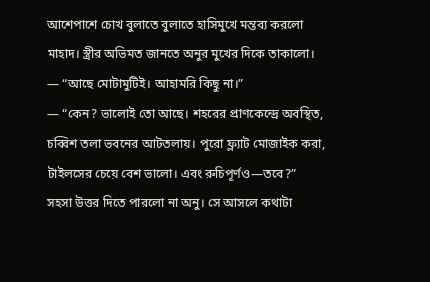আশেপাশে চোখ বুলাতে বুলাতে হাসিমুখে মন্তব্য করলো মাহাদ। স্ত্রীর অভিমত জানতে অনুর মুখের দিকে তাকালো।
— “আছে মোটামুটিই। আহামরি কিছু না।”
— “কেন? ভালোই তো আছে। শহরের প্রাণকেন্দ্রে অবস্থিত, চব্বিশ তলা ভবনের আটতলায়। পুরো ফ্ল্যাট মোজাইক করা, টাইলসের চেয়ে বেশ ভালো। এবং রুচিপূর্ণও—তবে?”
সহসা উত্তর দিতে পারলো না অনু। সে আসলে কথাটা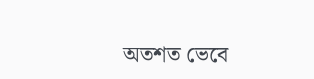অতশত ভেবে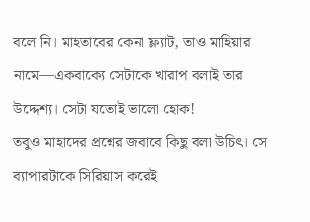বলে নি। মাহতাবের কেনা ফ্ল্যাট, তাও মাহিয়ার নামে—একবাক্যে সেটাকে খারাপ বলাই তার উদ্দেশ্য। সেটা যতোই ভালো হোক!
তবুও মাহাদের প্রশ্নের জবাবে কিছু বলা উচিৎ। সে ব্যাপারটাকে সিরিয়াস করেই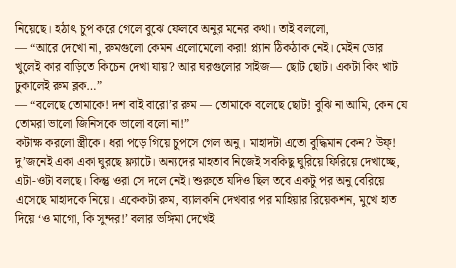নিয়েছে। হঠাৎ চুপ করে গেলে বুঝে ফেলবে অনুর মনের কথা। তাই বললো,
— “আরে দেখো না, রুমগুলো কেমন এলোমেলো করা! প্ল্যান ঠিকঠাক নেই। মেইন ডোর খুলেই কার বাড়িতে কিচেন দেখা যায়? আর ঘরগুলোর সাইজ— ছোট ছোট। একটা কিং খাট ঢুকালেই রুম ব্লক…”
— “বলেছে তোমাকে! দশ বাই বারো’র রুম — তোমাকে বলেছে ছোট! বুঝি না আমি, কেন যে তোমরা ভালো জিনিসকে ভালো বলো না!”
কটাক্ষ করলো স্ত্রীকে। ধরা পড়ে গিয়ে চুপসে গেল অনু। মাহাদটা এতো বুদ্ধিমান কেন? উফ্!
দু’জনেই একা একা ঘুরছে ফ্ল্যাটে। অন্যদের মাহতাব নিজেই সবকিছু ঘুরিয়ে ফিরিয়ে দেখাচ্ছে, এটা-ওটা বলছে। কিন্তু ওরা সে দলে নেই। শুরুতে যদিও ছিল তবে একটু পর অনু বেরিয়ে এসেছে মাহাদকে নিয়ে। একেকটা রুম, ব্যালকনি দেখবার পর মাহিয়ার রিয়েকশন, মুখে হাত দিয়ে ‘ও মাগো, কি সুন্দর!’ বলার ভঙ্গিমা দেখেই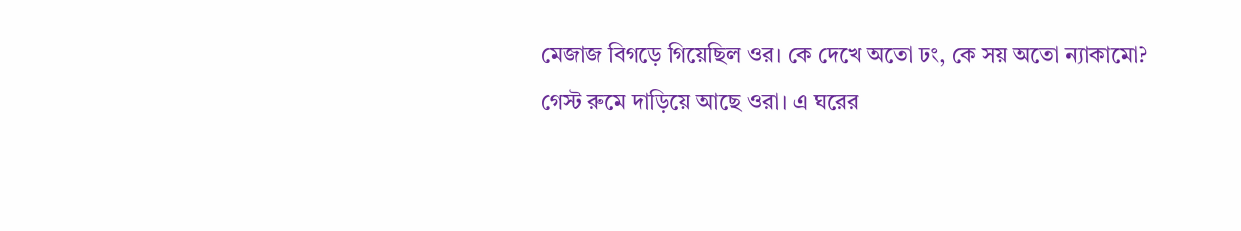মেজাজ বিগড়ে গিয়েছিল ওর। কে দেখে অতো ঢং, কে সয় অতো ন্যাকামো?
গেস্ট রুমে দাড়িয়ে আছে ওরা। এ ঘরের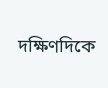দক্ষিণদিকে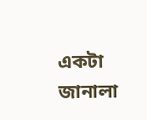একটা জানালা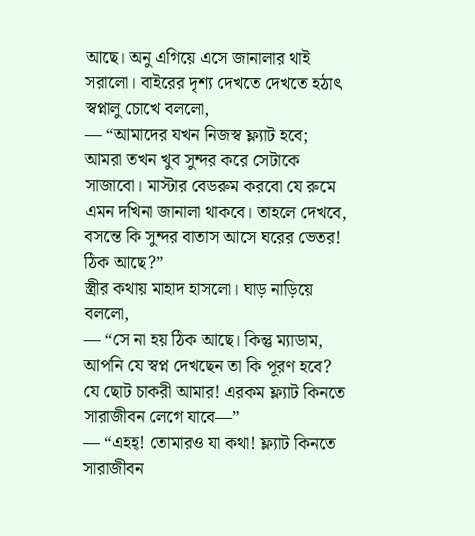আছে। অনু এগিয়ে এসে জানালার থাই সরালো। বাইরের দৃশ্য দেখতে দেখতে হঠাৎ স্বপ্নালু চোখে বললো,
— “আমাদের যখন নিজস্ব ফ্ল্যাট হবে; আমরা তখন খুব সুন্দর করে সেটাকে সাজাবো। মাস্টার বেডরুম করবো যে রুমে এমন দখিনা জানালা থাকবে। তাহলে দেখবে, বসন্তে কি সুন্দর বাতাস আসে ঘরের ভেতর! ঠিক আছে?”
স্ত্রীর কথায় মাহাদ হাসলো। ঘাড় নাড়িয়ে বললো,
— “সে না হয় ঠিক আছে। কিন্তু ম্যাডাম, আপনি যে স্বপ্ন দেখছেন তা কি পূরণ হবে? যে ছোট চাকরী আমার! এরকম ফ্ল্যাট কিনতে সারাজীবন লেগে যাবে—”
— “এহহ্! তোমারও যা কথা! ফ্ল্যাট কিনতে সারাজীবন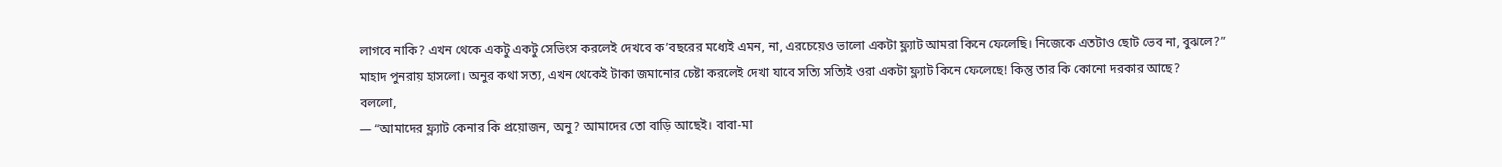লাগবে নাকি? এখন থেকে একটু একটু সেভিংস করলেই দেখবে ক’বছরের মধ্যেই এমন, না, এরচেয়েও ভালো একটা ফ্ল্যাট আমরা কিনে ফেলেছি। নিজেকে এতটাও ছোট ভেব না, বুঝলে?”
মাহাদ পুনরায় হাসলো। অনুর কথা সত্য, এখন থেকেই টাকা জমানোর চেষ্টা করলেই দেখা যাবে সত্যি সত্যিই ওরা একটা ফ্ল্যাট কিনে ফেলেছে! কিন্তু তার কি কোনো দরকার আছে?
বললো,
— “আমাদের ফ্ল্যাট কেনার কি প্রয়োজন, অনু? আমাদের তো বাড়ি আছেই। বাবা-মা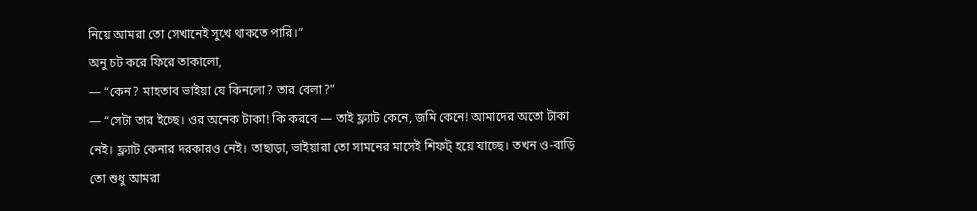নিয়ে আমরা তো সেখানেই সুখে থাকতে পারি।”
অনু চট করে ফিরে তাকালো,
— “কেন? মাহতাব ভাইয়া যে কিনলো? তার বেলা?”
— “সেটা তার ইচ্ছে। ওর অনেক টাকা! কি করবে — তাই ফ্ল্যাট কেনে, জমি কেনে! আমাদের অতো টাকা নেই। ফ্ল্যাট কেনার দরকারও নেই। তাছাড়া, ভাইয়ারা তো সামনের মাসেই শিফট্ হয়ে যাচ্ছে। তখন ও-বাড়ি তো শুধু আমরা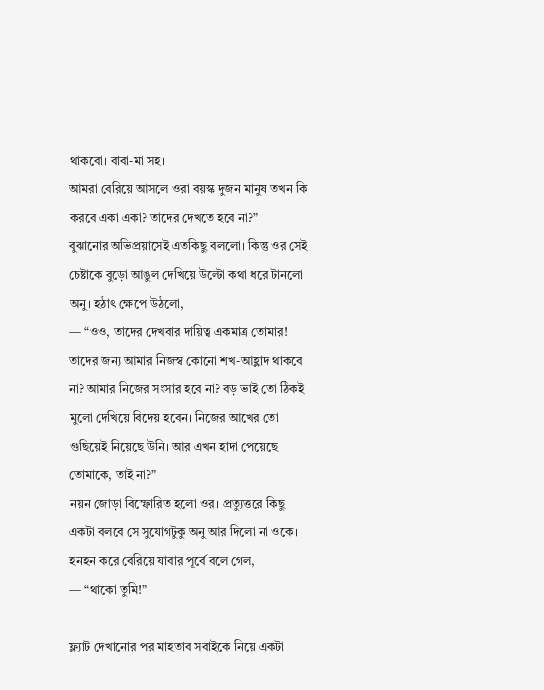থাকবো। বাবা-মা সহ।
আমরা বেরিয়ে আসলে ওরা বয়স্ক দুজন মানুষ তখন কি করবে একা একা? তাদের দেখতে হবে না?”
বুঝানোর অভিপ্রয়াসেই এতকিছু বললো। কিন্তু ওর সেই চেষ্টাকে বুড়ো আঙুল দেখিয়ে উল্টো কথা ধরে টানলো অনু। হঠাৎ ক্ষেপে উঠলো,
— “ওও, তাদের দেখবার দায়িত্ব একমাত্র তোমার! তাদের জন্য আমার নিজস্ব কোনো শখ-আহ্লাদ থাকবে না? আমার নিজের সংসার হবে না? বড় ভাই তো ঠিকই মুলো দেখিয়ে বিদেয় হবেন। নিজের আখের তো গুছিয়েই নিয়েছে উনি। আর এখন হাদা পেয়েছে তোমাকে, তাই না?”
নয়ন জোড়া বিস্ফোরিত হলো ওর। প্রত্যুত্তরে কিছু একটা বলবে সে সুযোগটুকু অনু আর দিলো না ওকে। হনহন করে বেরিয়ে যাবার পূর্বে বলে গেল,
— “থাকো তুমি!”

ফ্ল্যাট দেখানোর পর মাহতাব সবাইকে নিয়ে একটা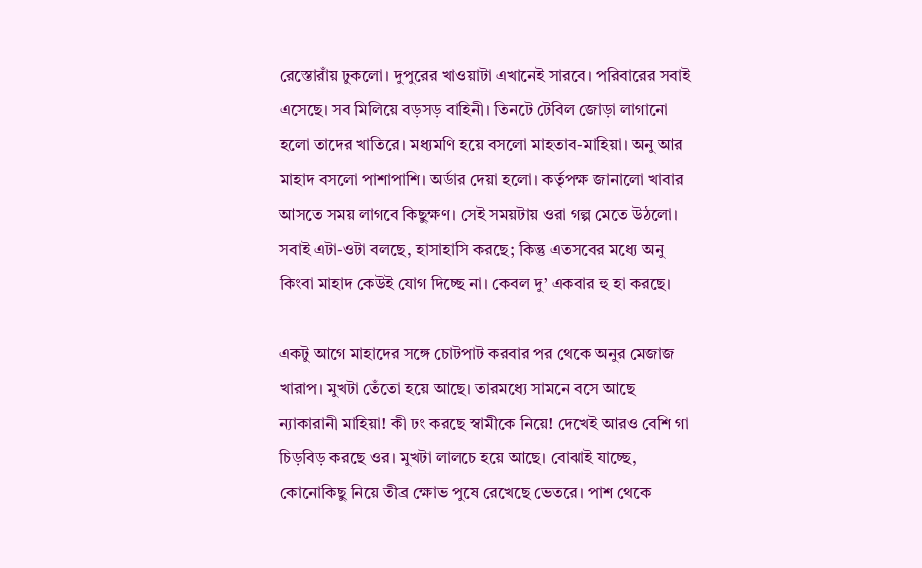রেস্তোরাঁয় ঢুকলো। দুপুরের খাওয়াটা এখানেই সারবে। পরিবারের সবাই এসেছে। সব মিলিয়ে বড়সড় বাহিনী। তিনটে টেবিল জোড়া লাগানো হলো তাদের খাতিরে। মধ্যমণি হয়ে বসলো মাহতাব-মাহিয়া। অনু আর মাহাদ বসলো পাশাপাশি। অর্ডার দেয়া হলো। কর্তৃপক্ষ জানালো খাবার আসতে সময় লাগবে কিছুক্ষণ। সেই সময়টায় ওরা গল্প মেতে উঠলো।
সবাই এটা-ওটা বলছে, হাসাহাসি করছে; কিন্তু এতসবের মধ্যে অনু কিংবা মাহাদ কেউই যোগ দিচ্ছে না। কেবল দু’ একবার হু হা করছে।

একটু আগে মাহাদের সঙ্গে চোটপাট করবার পর থেকে অনুর মেজাজ খারাপ। মুখটা তেঁতো হয়ে আছে। তারমধ্যে সামনে বসে আছে ন্যাকারানী মাহিয়া! কী ঢং করছে স্বামীকে নিয়ে! দেখেই আরও বেশি গা চিড়বিড় করছে ওর। মুখটা লালচে হয়ে আছে। বোঝাই যাচ্ছে, কোনোকিছু নিয়ে তীব্র ক্ষোভ পুষে রেখেছে ভেতরে। পাশ থেকে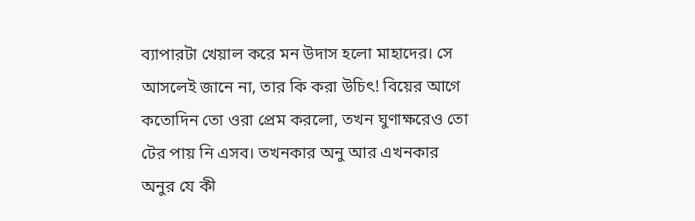ব্যাপারটা খেয়াল করে মন উদাস হলো মাহাদের। সে আসলেই জানে না, তার কি করা উচিৎ! বিয়ের আগে কতোদিন তো ওরা প্রেম করলো, তখন ঘুণাক্ষরেও তো টের পায় নি এসব। তখনকার অনু আর এখনকার অনুর যে কী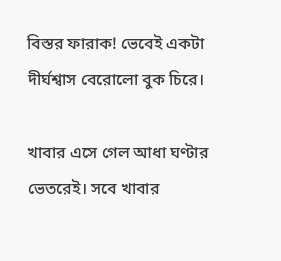বিস্তর ফারাক! ভেবেই একটা দীর্ঘশ্বাস বেরোলো বুক চিরে।

খাবার এসে গেল আধা ঘণ্টার ভেতরেই। সবে খাবার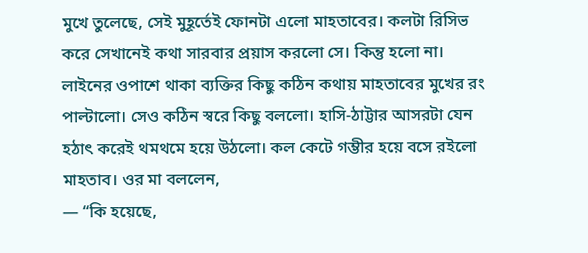মুখে তুলেছে, সেই মুহূর্তেই ফোনটা এলো মাহতাবের। কলটা রিসিভ করে সেখানেই কথা সারবার প্রয়াস করলো সে। কিন্তু হলো না। লাইনের ওপাশে থাকা ব্যক্তির কিছু কঠিন কথায় মাহতাবের মুখের রং পাল্টালো। সেও কঠিন স্বরে কিছু বললো। হাসি-ঠাট্টার আসরটা যেন হঠাৎ করেই থমথমে হয়ে উঠলো। কল কেটে গম্ভীর হয়ে বসে রইলো মাহতাব। ওর মা বললেন,
— “কি হয়েছে,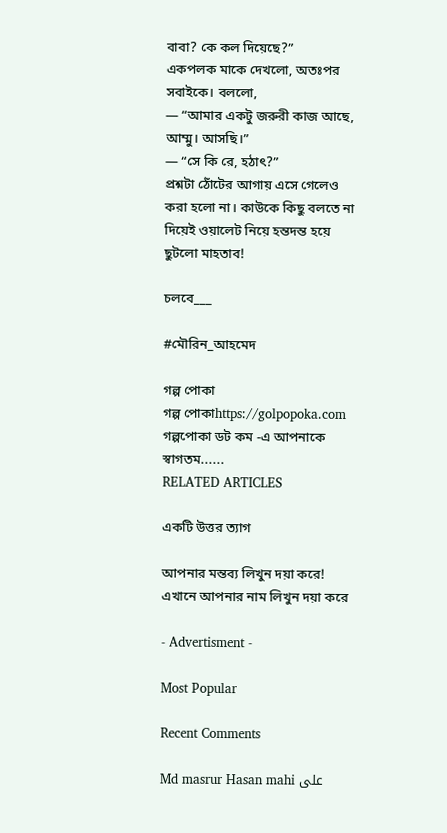বাবা? কে কল দিয়েছে?”
একপলক মাকে দেখলো, অতঃপর সবাইকে। বললো,
— “আমার একটু জরুরী কাজ আছে, আম্মু। আসছি।”
— “সে কি রে, হঠাৎ?”
প্রশ্নটা ঠোঁটের আগায় এসে গেলেও করা হলো না। কাউকে কিছু বলতে না দিয়েই ওয়ালেট নিয়ে হন্তদন্ত হয়ে ছুটলো মাহতাব!

চলবে___

#মৌরিন_আহমেদ

গল্প পোকা
গল্প পোকাhttps://golpopoka.com
গল্পপোকা ডট কম -এ আপনাকে স্বাগতম......
RELATED ARTICLES

একটি উত্তর ত্যাগ

আপনার মন্তব্য লিখুন দয়া করে!
এখানে আপনার নাম লিখুন দয়া করে

- Advertisment -

Most Popular

Recent Comments

Md masrur Hasan mahi على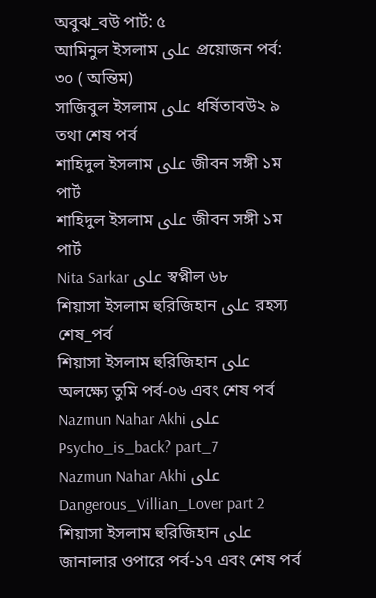অবুঝ_বউ পার্ট: ৫
আমিনুল ইসলাম على প্রয়োজন পর্ব: ৩০ ( অন্তিম)
সাজিবুল ইসলাম على ধর্ষিতাবউ২ ৯ তথা শেষ পর্ব
শাহিদুল ইসলাম على জীবন সঙ্গী ১ম পার্ট
শাহিদুল ইসলাম على জীবন সঙ্গী ১ম পার্ট
Nita Sarkar على স্বপ্নীল ৬৮
শিয়াসা ইসলাম হুরিজিহান على রহস্য শেষ_পর্ব
শিয়াসা ইসলাম হুরিজিহান على অলক্ষ্যে তুমি পর্ব-০৬ এবং শেষ পর্ব
Nazmun Nahar Akhi على Psycho_is_back? part_7
Nazmun Nahar Akhi على Dangerous_Villian_Lover part 2
শিয়াসা ইসলাম হুরিজিহান على জানালার ওপারে পর্ব-১৭ এবং শেষ পর্ব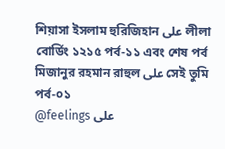শিয়াসা ইসলাম হুরিজিহান على লীলা বোর্ডিং ১২১৫ পর্ব-১১ এবং শেষ পর্ব
মিজানুর রহমান রাহুল على সেই তুমি পর্ব-০১
@feelings على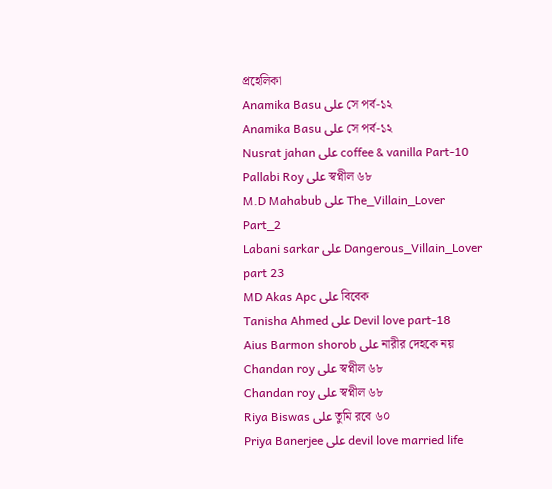প্রহেলিকা
Anamika Basu على সে পর্ব-১২
Anamika Basu على সে পর্ব-১২
Nusrat jahan على coffee & vanilla Part-10
Pallabi Roy على স্বপ্নীল ৬৮
M.D Mahabub على The_Villain_Lover Part_2
Labani sarkar على Dangerous_Villain_Lover part 23
MD Akas Apc على বিবেক
Tanisha Ahmed على Devil love part-18
Aius Barmon shorob على নারীর দেহকে নয়
Chandan roy على স্বপ্নীল ৬৮
Chandan roy على স্বপ্নীল ৬৮
Riya Biswas على তুমি রবে ৬০
Priya Banerjee على devil love married life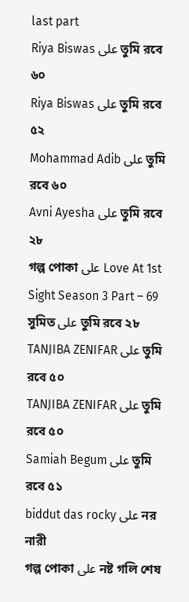last part
Riya Biswas على তুমি রবে ৬০
Riya Biswas على তুমি রবে ৫২
Mohammad Adib على তুমি রবে ৬০
Avni Ayesha على তুমি রবে ২৮
গল্প পোকা على Love At 1st Sight Season 3 Part – 69
সুমিত على তুমি রবে ২৮
TANJIBA ZENIFAR على তুমি রবে ৫০
TANJIBA ZENIFAR على তুমি রবে ৫০
Samiah Begum على তুমি রবে ৫১
biddut das rocky على নর নারী
গল্প পোকা على নষ্ট গলি শেষ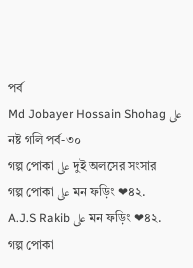পর্ব
Md Jobayer Hossain Shohag على নষ্ট গলি পর্ব-৩০
গল্প পোকা على দুই অলসের সংসার
গল্প পোকা على মন ফড়িং ❤৪২.
A.J.S Rakib على মন ফড়িং ❤৪২.
গল্প পোকা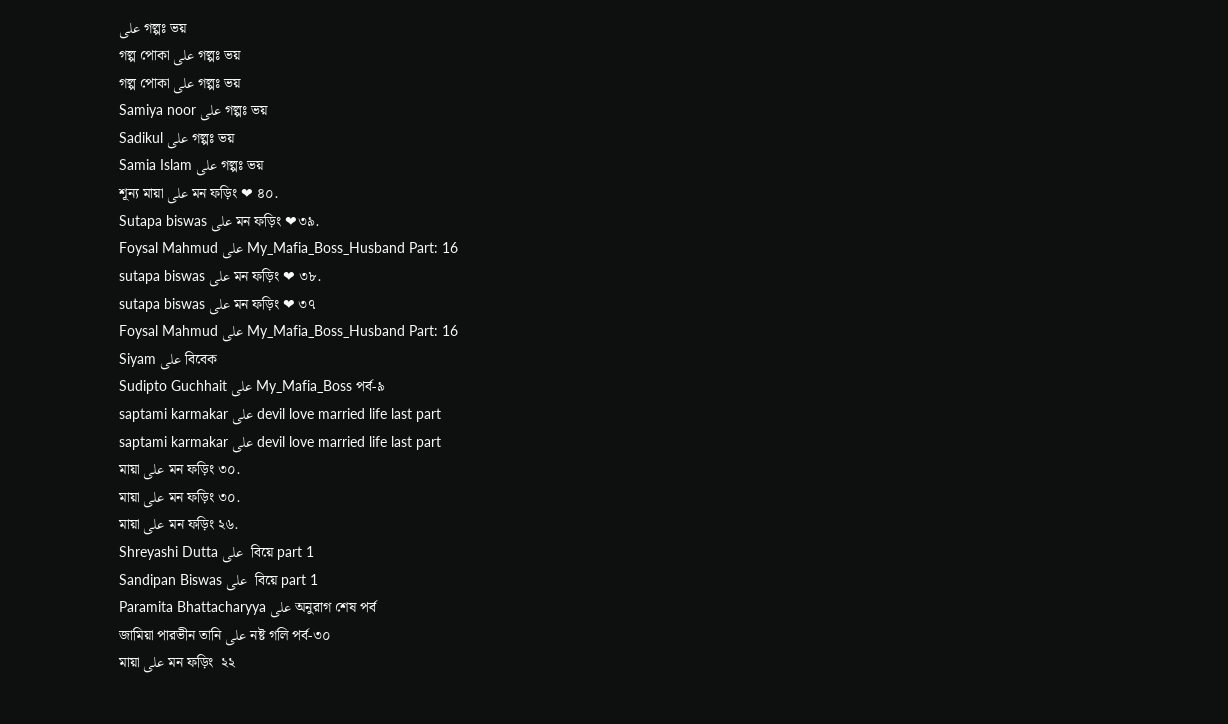على গল্পঃ ভয়
গল্প পোকা على গল্পঃ ভয়
গল্প পোকা على গল্পঃ ভয়
Samiya noor على গল্পঃ ভয়
Sadikul على গল্পঃ ভয়
Samia Islam على গল্পঃ ভয়
শূন্য মায়া على মন ফড়িং ❤ ৪০.
Sutapa biswas على মন ফড়িং ❤৩৯.
Foysal Mahmud على My_Mafia_Boss_Husband Part: 16
sutapa biswas على মন ফড়িং ❤ ৩৮.
sutapa biswas على মন ফড়িং ❤ ৩৭
Foysal Mahmud على My_Mafia_Boss_Husband Part: 16
Siyam على বিবেক
Sudipto Guchhait على My_Mafia_Boss পর্ব-৯
saptami karmakar على devil love married life last part
saptami karmakar على devil love married life last part
মায়া على মন ফড়িং ৩০.
মায়া على মন ফড়িং ৩০.
মায়া على মন ফড়িং ২৬.
Shreyashi Dutta على  বিয়ে part 1
Sandipan Biswas على  বিয়ে part 1
Paramita Bhattacharyya على অনুরাগ শেষ পর্ব
জামিয়া পারভীন তানি على নষ্ট গলি পর্ব-৩০
মায়া على মন ফড়িং  ২২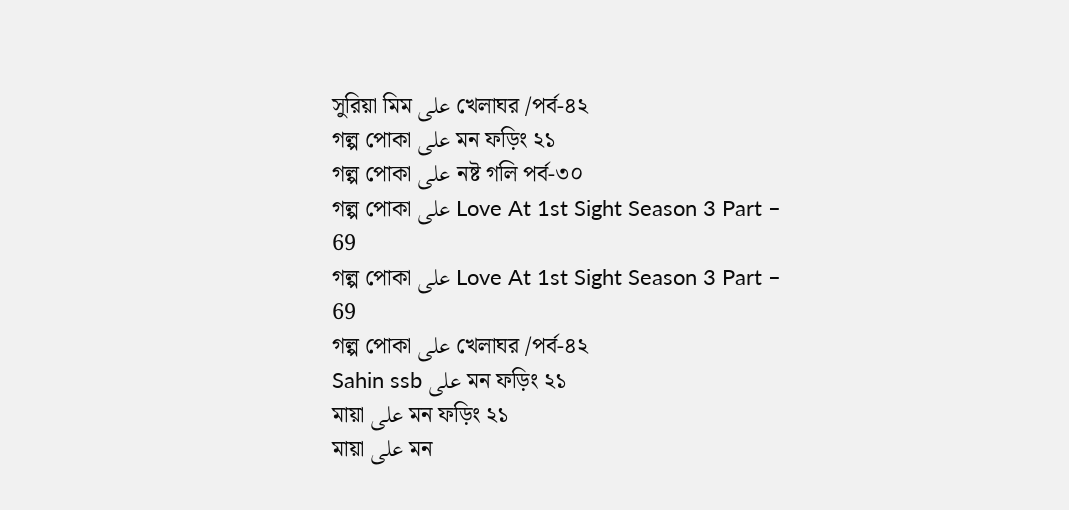সুরিয়া মিম على খেলাঘর /পর্ব-৪২
গল্প পোকা على মন ফড়িং ২১
গল্প পোকা على নষ্ট গলি পর্ব-৩০
গল্প পোকা على Love At 1st Sight Season 3 Part – 69
গল্প পোকা على Love At 1st Sight Season 3 Part – 69
গল্প পোকা على খেলাঘর /পর্ব-৪২
Sahin ssb على মন ফড়িং ২১
মায়া على মন ফড়িং ২১
মায়া على মন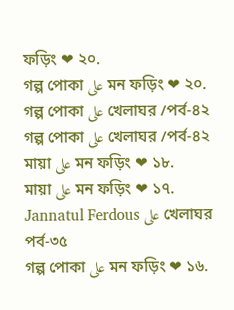ফড়িং ❤ ২০.
গল্প পোকা على মন ফড়িং ❤ ২০.
গল্প পোকা على খেলাঘর /পর্ব-৪২
গল্প পোকা على খেলাঘর /পর্ব-৪২
মায়া على মন ফড়িং ❤ ১৮.
মায়া على মন ফড়িং ❤ ১৭.
Jannatul Ferdous على খেলাঘর পর্ব-৩৫
গল্প পোকা على মন ফড়িং ❤ ১৬.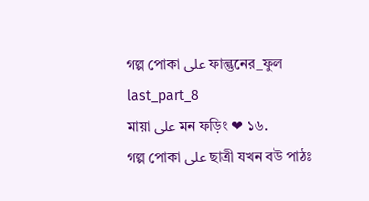গল্প পোকা على ফাল্গুনের_ফুল last_part_8
মায়া على মন ফড়িং ❤ ১৬.
গল্প পোকা على ছাত্রী যখন বউ পাঠঃ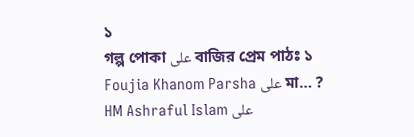১
গল্প পোকা على বাজির প্রেম পাঠঃ ১
Foujia Khanom Parsha على মা… ?
HM Ashraful Islam على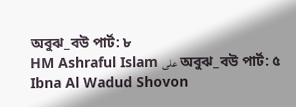অবুঝ_বউ পার্ট: ৮
HM Ashraful Islam على অবুঝ_বউ পার্ট: ৫
Ibna Al Wadud Shovon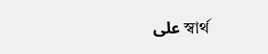على স্বার্থ